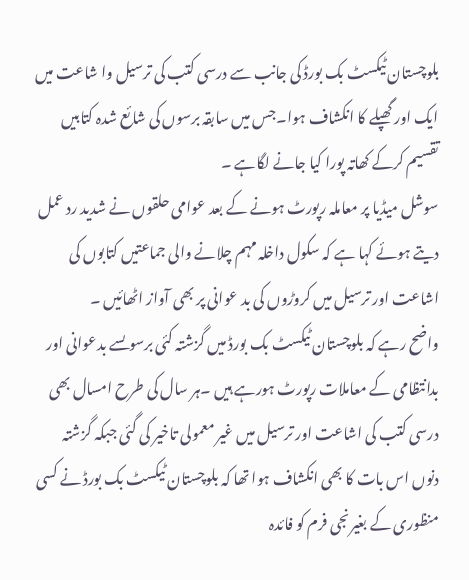بلوچستان ٹیکسٹ بک بورڈ کی جانب سے درسی کتب کی ترسیل وا شاعت میں ایک اور گھپلے کا انکشاف ہوا۔جس میں سابقہ برسوں کی شائع شدہ کتابیں تقسیم کرکے کھاتہ پورا کیا جانے لگاہے ۔
سوشل میڈیا پر معاملہ رپورٹ ہونے کے بعد عوامی حلقوں نے شدید رد عمل دیتے ہوئے کہا ہے کہ سکول داخلہ مہم چلانے والی جماعتیں کتابوں کی اشاعت اور ترسیل میں کروڑوں کی بد عوانی پر بھی آواز اٹھائیں ۔
واضح رہے کہ بلوچستان ٹیکسٹ بک بورڈ میں گزشتہ کئی برسوںسے بدعوانی اور بدانتظامی کے معاملات رپورٹ ہورہے ہیں ۔ہر سال کی طرح امسال بھی درسی کتب کی اشاعت اور ترسیل میں غیر معمولی تاخیر کی گئی جبکہ گزشتہ دنوں اس بات کا بھی انکشاف ہوا تھا کہ بلوچستان ٹیکسٹ بک بورڈ نے کسی منظوری کے بغیرنجی فرم کو فائدہ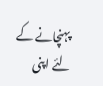پہنچانے کے لئے اپنی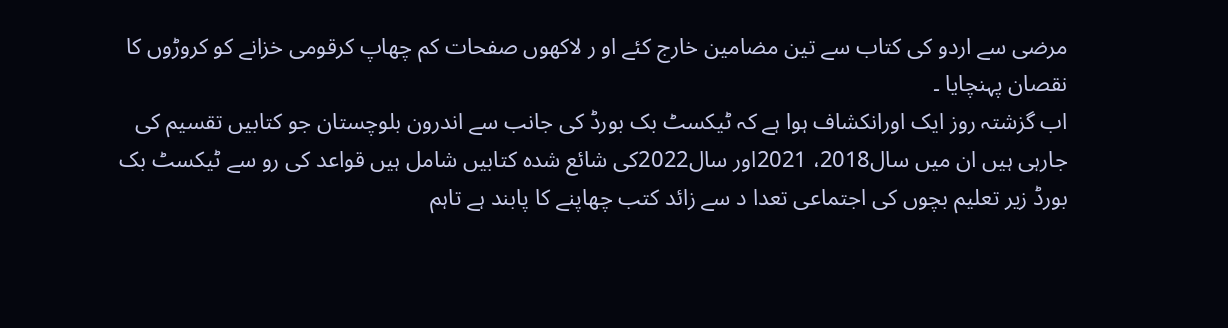مرضی سے اردو کی کتاب سے تین مضامین خارج کئے او ر لاکھوں صفحات کم چھاپ کرقومی خزانے کو کروڑوں کا نقصان پہنچایا ۔
اب گزشتہ روز ایک اورانکشاف ہوا ہے کہ ٹیکسٹ بک بورڈ کی جانب سے اندرون بلوچستان جو کتابیں تقسیم کی جارہی ہیں ان میں سال2018، 2021اور سال2022کی شائع شدہ کتابیں شامل ہیں قواعد کی رو سے ٹیکسٹ بک بورڈ زیر تعلیم بچوں کی اجتماعی تعدا د سے زائد کتب چھاپنے کا پابند ہے تاہم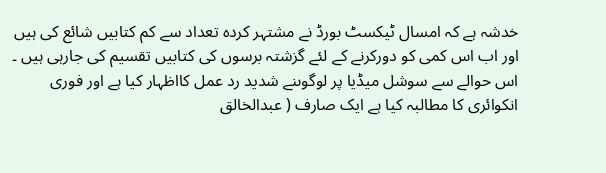خدشہ ہے کہ امسال ٹیکسٹ بورڈ نے مشتہر کردہ تعداد سے کم کتابیں شائع کی ہیں اور اب اس کمی کو دورکرنے کے لئے گزشتہ برسوں کی کتابیں تقسیم کی جارہی ہیں ۔
اس حوالے سے سوشل میڈیا پر لوگوںنے شدید رد عمل کااظہار کیا ہے اور فوری انکوائری کا مطالبہ کیا ہے ایک صارف ( عبدالخالق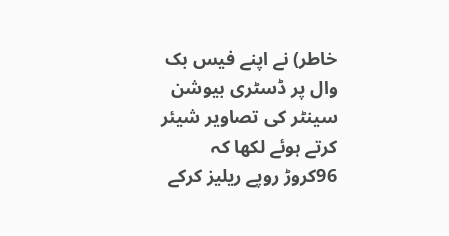خاطر) نے اپنے فیس بک وال پر ڈسٹری بیوشن سینٹر کی تصاویر شیئر کرتے ہوئے لکھا کہ 96کروڑ روپے ریلیز کرکے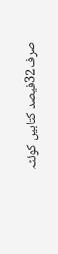صرف32فیصد کتابیں کوئٹہ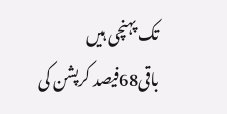تک پہنچی ہیں باقی68فیصد کرپشن کی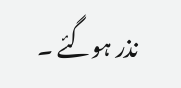نذر ہوگئے ۔